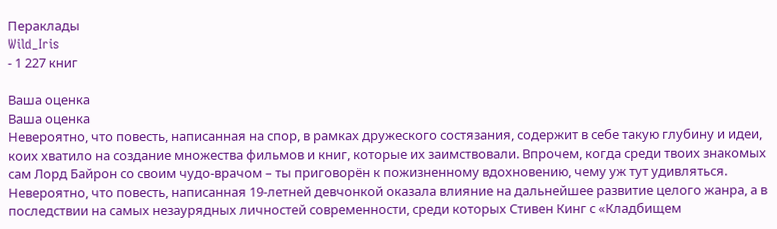Пераклады
Wild_Iris
- 1 227 книг

Ваша оценка
Ваша оценка
Невероятно, что повесть, написанная на спор, в рамках дружеского состязания, содержит в себе такую глубину и идеи, коих хватило на создание множества фильмов и книг, которые их заимствовали. Впрочем, когда среди твоих знакомых сам Лорд Байрон со своим чудо-врачом – ты приговорён к пожизненному вдохновению, чему уж тут удивляться. Невероятно, что повесть, написанная 19-летней девчонкой оказала влияние на дальнейшее развитие целого жанра, а в последствии на самых незаурядных личностей современности, среди которых Стивен Кинг с «Кладбищем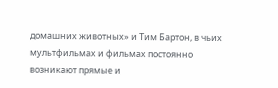домашних животных» и Тим Бартон, в чьих мультфильмах и фильмах постоянно возникают прямые и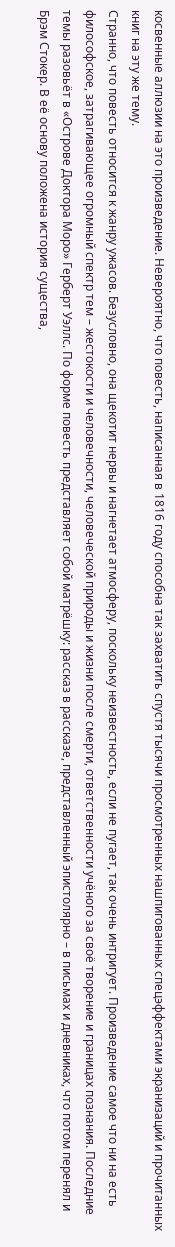косвенные аллюзии на это произведение. Невероятно, что повесть, написанная в 1816 году способна так захватить спустя тысячи просмотренных нашпигованных спецэффектами экранизаций и прочитанных книг на эту же тему.
Странно, что повесть относится к жанру ужасов. Безусловно, она щекотит нервы и нагнетает атмосферу, поскольку неизвестность, если не пугает, так очень интригует. Произведение самое что ни на есть философское, затрагивающее огромный спектр тем – жестокости и человечности, человеческой природы и жизни после смерти, ответственности учёного за своё творение и границах познания. Последние темы разовьёт в «Острове Доктора Моро» Герберт Уэллс. По форме повесть представляет собой матрёшку: рассказ в рассказе, представленный эпистолярно – в письмах и дневниках, что потом перенял и Брэм Стокер. В её основу положена история существа,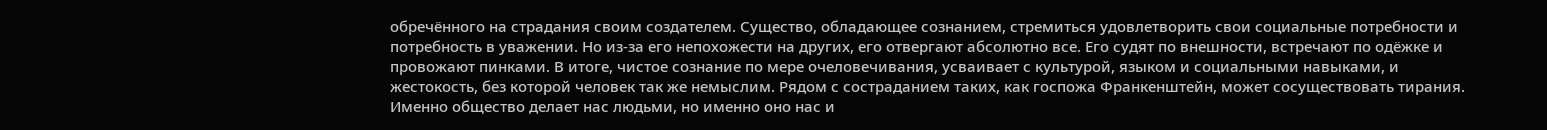обречённого на страдания своим создателем. Существо, обладающее сознанием, стремиться удовлетворить свои социальные потребности и потребность в уважении. Но из-за его непохожести на других, его отвергают абсолютно все. Его судят по внешности, встречают по одёжке и провожают пинками. В итоге, чистое сознание по мере очеловечивания, усваивает с культурой, языком и социальными навыками, и жестокость, без которой человек так же немыслим. Рядом с состраданием таких, как госпожа Франкенштейн, может сосуществовать тирания. Именно общество делает нас людьми, но именно оно нас и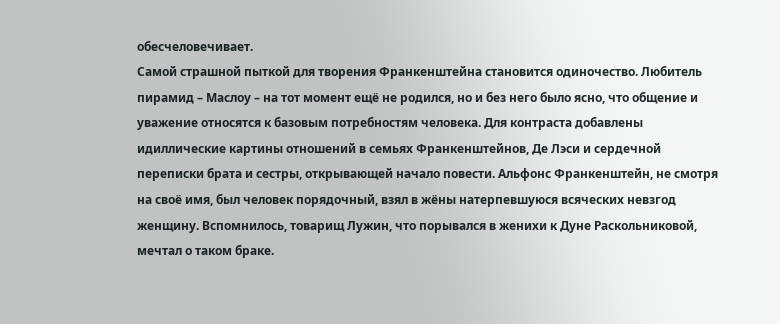обесчеловечивает.
Самой страшной пыткой для творения Франкенштейна становится одиночество. Любитель пирамид – Маслоу – на тот момент ещё не родился, но и без него было ясно, что общение и уважение относятся к базовым потребностям человека. Для контраста добавлены идиллические картины отношений в семьях Франкенштейнов, Де Лэси и сердечной переписки брата и сестры, открывающей начало повести. Альфонс Франкенштейн, не смотря на своё имя, был человек порядочный, взял в жёны натерпевшуюся всяческих невзгод женщину. Вспомнилось, товарищ Лужин, что порывался в женихи к Дуне Раскольниковой, мечтал о таком браке.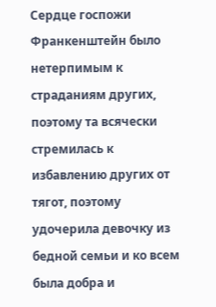Сердце госпожи Франкенштейн было нетерпимым к страданиям других, поэтому та всячески стремилась к избавлению других от тягот, поэтому удочерила девочку из бедной семьи и ко всем была добра и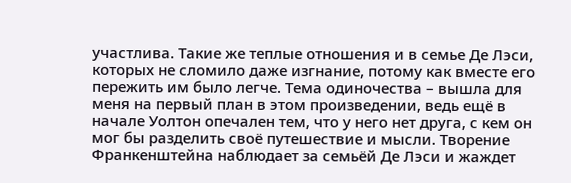участлива. Такие же теплые отношения и в семье Де Лэси, которых не сломило даже изгнание, потому как вместе его пережить им было легче. Тема одиночества – вышла для меня на первый план в этом произведении, ведь ещё в начале Уолтон опечален тем, что у него нет друга, с кем он мог бы разделить своё путешествие и мысли. Творение Франкенштейна наблюдает за семьёй Де Лэси и жаждет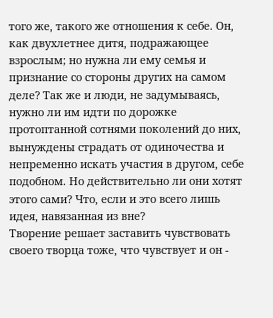того же, такого же отношения к себе. Он, как двухлетнее дитя, подражающее взрослым; но нужна ли ему семья и признание со стороны других на самом деле? Так же и люди, не задумываясь, нужно ли им идти по дорожке протоптанной сотнями поколений до них, вынуждены страдать от одиночества и непременно искать участия в другом, себе подобном. Но действительно ли они хотят этого сами? Что, если и это всего лишь идея, навязанная из вне?
Творение решает заставить чувствовать своего творца тоже, что чувствует и он -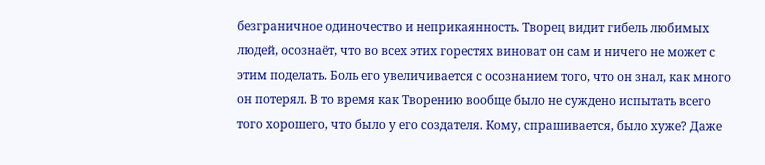безграничное одиночество и неприкаянность. Творец видит гибель любимых людей, осознаёт, что во всех этих горестях виноват он сам и ничего не может с этим поделать. Боль его увеличивается с осознанием того, что он знал, как много он потерял. В то время как Творению вообще было не суждено испытать всего того хорошего, что было у его создателя. Кому, спрашивается, было хуже? Даже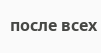после всех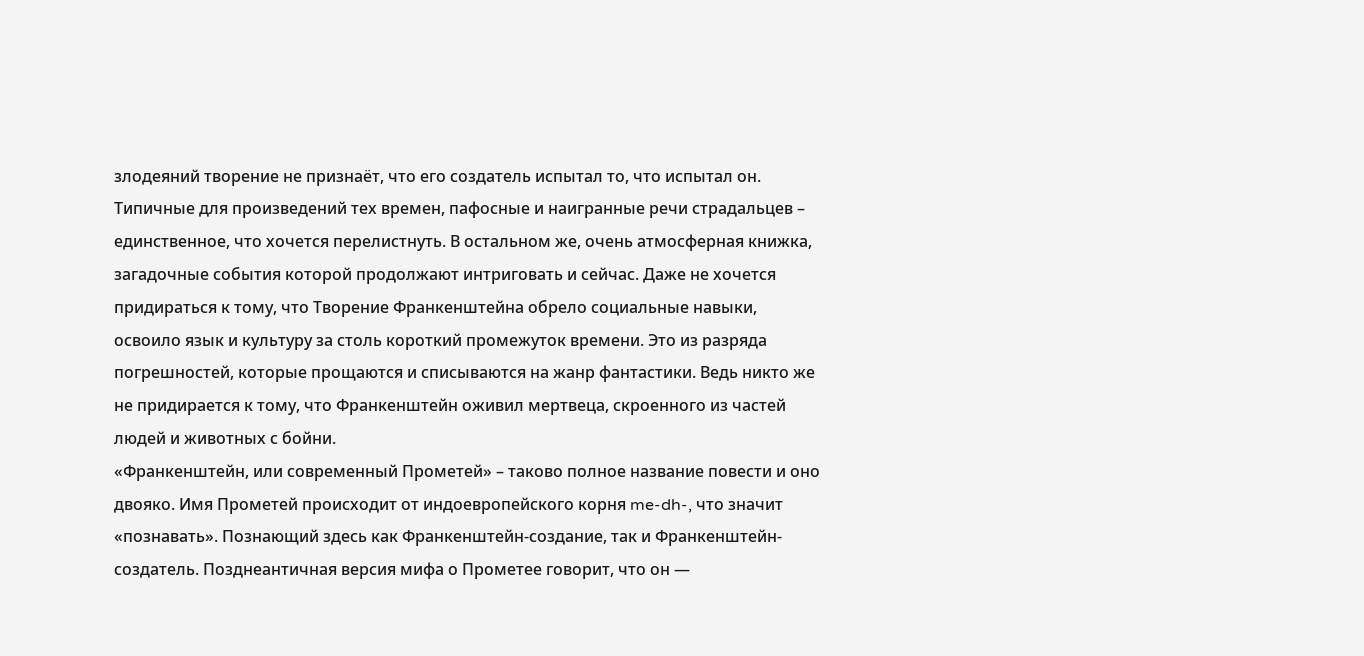злодеяний творение не признаёт, что его создатель испытал то, что испытал он. Типичные для произведений тех времен, пафосные и наигранные речи страдальцев – единственное, что хочется перелистнуть. В остальном же, очень атмосферная книжка, загадочные события которой продолжают интриговать и сейчас. Даже не хочется придираться к тому, что Творение Франкенштейна обрело социальные навыки, освоило язык и культуру за столь короткий промежуток времени. Это из разряда погрешностей, которые прощаются и списываются на жанр фантастики. Ведь никто же не придирается к тому, что Франкенштейн оживил мертвеца, скроенного из частей людей и животных с бойни.
«Франкенштейн, или современный Прометей» – таково полное название повести и оно двояко. Имя Прометей происходит от индоевропейского корня me-dh-, что значит «познавать». Познающий здесь как Франкенштейн-создание, так и Франкенштейн-создатель. Позднеантичная версия мифа о Прометее говорит, что он —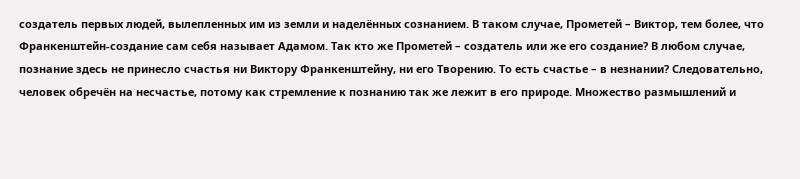создатель первых людей, вылепленных им из земли и наделённых сознанием. В таком случае, Прометей – Виктор, тем более, что Франкенштейн-создание сам себя называет Адамом. Так кто же Прометей – создатель или же его создание? В любом случае, познание здесь не принесло счастья ни Виктору Франкенштейну, ни его Творению. То есть счастье – в незнании? Следовательно, человек обречён на несчастье, потому как стремление к познанию так же лежит в его природе. Множество размышлений и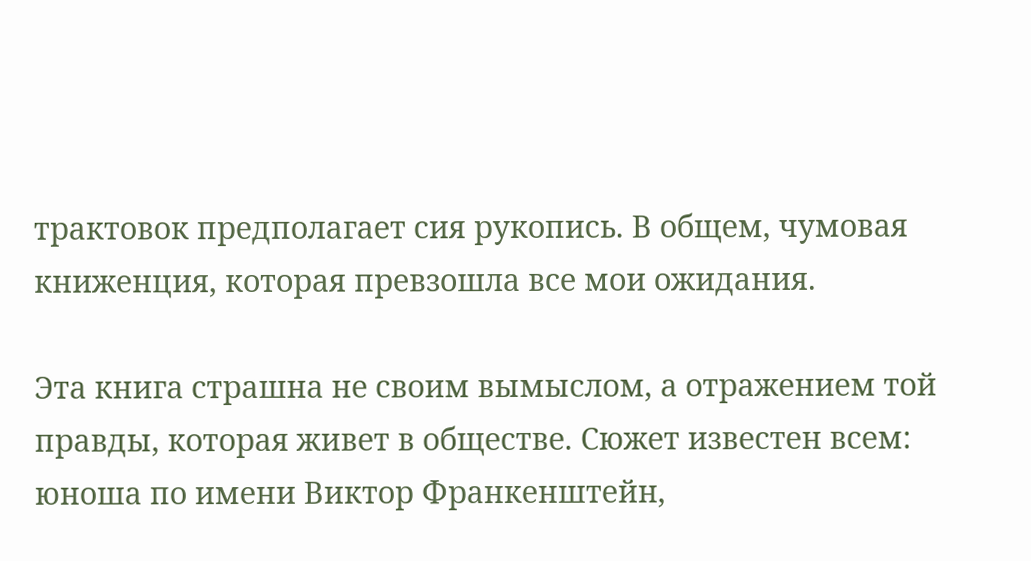трактовок предполагает сия рукопись. В общем, чумовая книженция, которая превзошла все мои ожидания.

Эта книга страшна не своим вымыслом, а отражением той правды, которая живет в обществе. Сюжет известен всем: юноша по имени Виктор Франкенштейн,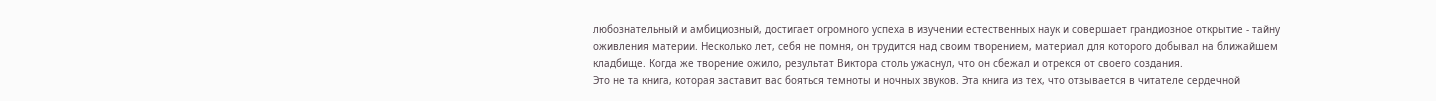любознательный и амбициозный, достигает огромного успеха в изучении естественных наук и совершает грандиозное открытие - тайну оживления материи. Несколько лет, себя не помня, он трудится над своим творением, материал для которого добывал на ближайшем кладбище. Когда же творение ожило, результат Виктора столь ужаснул, что он сбежал и отрекся от своего создания.
Это не та книга, которая заставит вас бояться темноты и ночных звуков. Эта книга из тех, что отзывается в читателе сердечной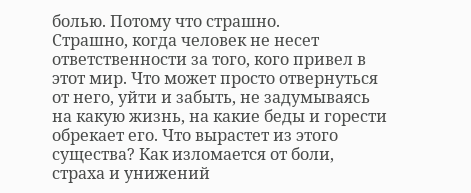болью. Потому что страшно.
Страшно, когда человек не несет ответственности за того, кого привел в этот мир. Что может просто отвернуться от него, уйти и забыть, не задумываясь на какую жизнь, на какие беды и горести обрекает его. Что вырастет из этого существа? Как изломается от боли, страха и унижений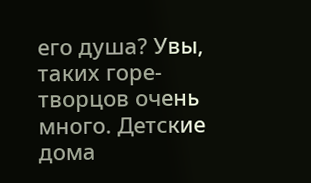его душа? Увы, таких горе-творцов очень много. Детские дома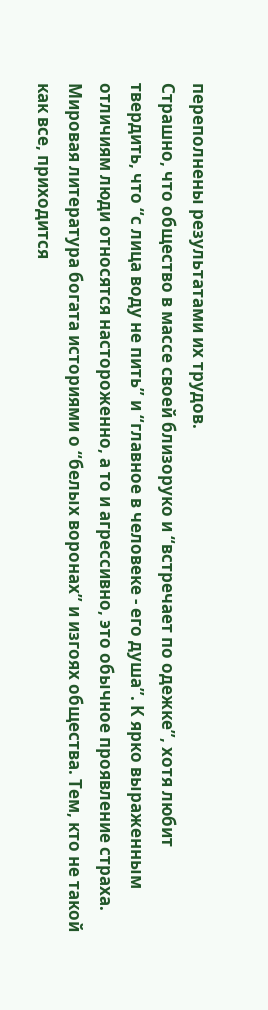переполнены результатами их трудов.
Страшно, что общество в массе своей близоруко и “встречает по одежке”, хотя любит твердить, что “с лица воду не пить” и “главное в человеке - его душа”. К ярко выраженным отличиям люди относятся настороженно, а то и агрессивно, это обычное проявление страха. Мировая литература богата историями о “белых воронах” и изгоях общества. Тем, кто не такой как все, приходится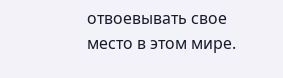отвоевывать свое место в этом мире.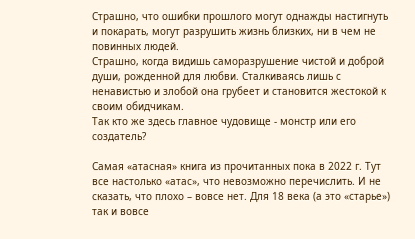Страшно, что ошибки прошлого могут однажды настигнуть и покарать, могут разрушить жизнь близких, ни в чем не повинных людей.
Страшно, когда видишь саморазрушение чистой и доброй души, рожденной для любви. Сталкиваясь лишь с ненавистью и злобой она грубеет и становится жестокой к своим обидчикам.
Так кто же здесь главное чудовище - монстр или его создатель?

Самая «атасная» книга из прочитанных пока в 2022 г. Тут все настолько «атас», что невозможно перечислить. И не сказать, что плохо – вовсе нет. Для 18 века (а это «старье») так и вовсе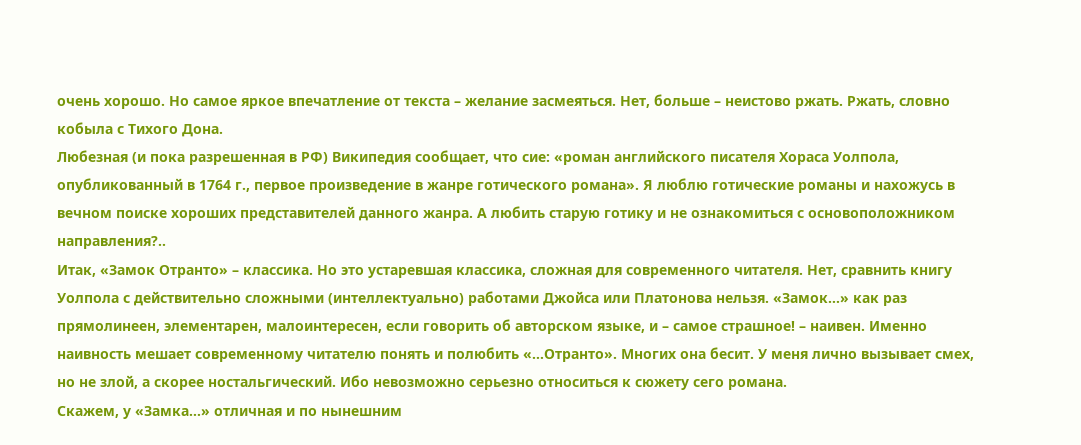очень хорошо. Но самое яркое впечатление от текста – желание засмеяться. Нет, больше – неистово ржать. Ржать, словно кобыла с Тихого Дона.
Любезная (и пока разрешенная в РФ) Википедия сообщает, что сие: «роман английского писателя Хораса Уолпола, опубликованный в 1764 г., первое произведение в жанре готического романа». Я люблю готические романы и нахожусь в вечном поиске хороших представителей данного жанра. А любить старую готику и не ознакомиться с основоположником направления?..
Итак, «Замок Отранто» – классика. Но это устаревшая классика, сложная для современного читателя. Нет, сравнить книгу Уолпола с действительно сложными (интеллектуально) работами Джойса или Платонова нельзя. «Замок…» как раз прямолинеен, элементарен, малоинтересен, если говорить об авторском языке, и – самое страшное! – наивен. Именно наивность мешает современному читателю понять и полюбить «…Отранто». Многих она бесит. У меня лично вызывает смех, но не злой, а скорее ностальгический. Ибо невозможно серьезно относиться к сюжету сего романа.
Скажем, у «Замка…» отличная и по нынешним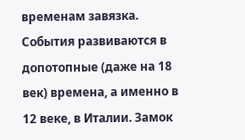временам завязка. События развиваются в допотопные (даже на 18 век) времена, а именно в 12 веке, в Италии. Замок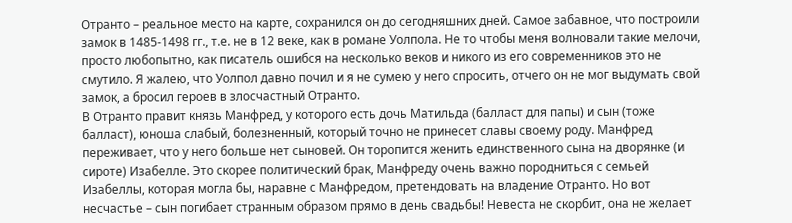Отранто – реальное место на карте, сохранился он до сегодняшних дней. Самое забавное, что построили замок в 1485-1498 гг., т.е. не в 12 веке, как в романе Уолпола. Не то чтобы меня волновали такие мелочи, просто любопытно, как писатель ошибся на несколько веков и никого из его современников это не смутило. Я жалею, что Уолпол давно почил и я не сумею у него спросить, отчего он не мог выдумать свой замок, а бросил героев в злосчастный Отранто.
В Отранто правит князь Манфред, у которого есть дочь Матильда (балласт для папы) и сын (тоже балласт), юноша слабый, болезненный, который точно не принесет славы своему роду. Манфред переживает, что у него больше нет сыновей. Он торопится женить единственного сына на дворянке (и сироте) Изабелле. Это скорее политический брак, Манфреду очень важно породниться с семьей Изабеллы, которая могла бы, наравне с Манфредом, претендовать на владение Отранто. Но вот несчастье – сын погибает странным образом прямо в день свадьбы! Невеста не скорбит, она не желает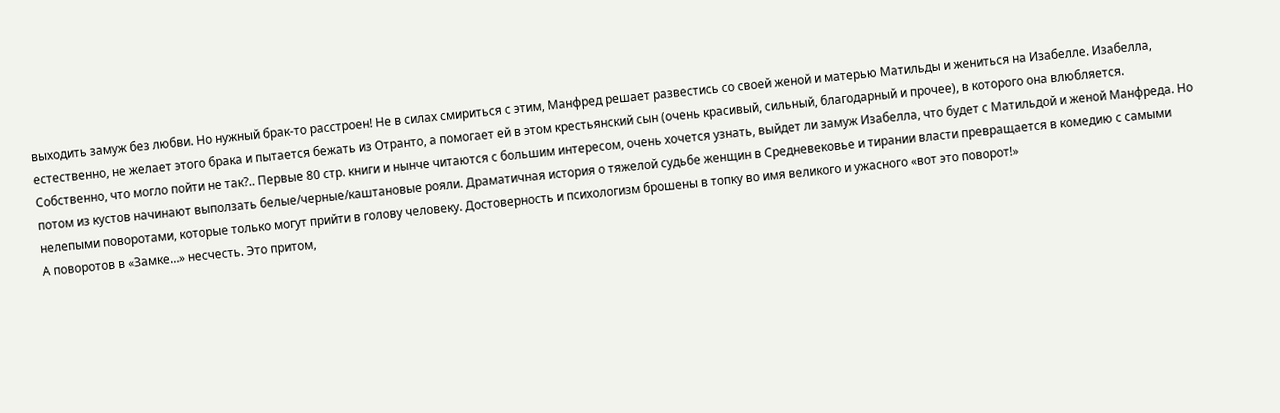выходить замуж без любви. Но нужный брак-то расстроен! Не в силах смириться с этим, Манфред решает развестись со своей женой и матерью Матильды и жениться на Изабелле. Изабелла, естественно, не желает этого брака и пытается бежать из Отранто, а помогает ей в этом крестьянский сын (очень красивый, сильный, благодарный и прочее), в которого она влюбляется.
Собственно, что могло пойти не так?.. Первые 80 стр. книги и нынче читаются с большим интересом, очень хочется узнать, выйдет ли замуж Изабелла, что будет с Матильдой и женой Манфреда. Но потом из кустов начинают выползать белые/черные/каштановые рояли. Драматичная история о тяжелой судьбе женщин в Средневековье и тирании власти превращается в комедию с самыми нелепыми поворотами, которые только могут прийти в голову человеку. Достоверность и психологизм брошены в топку во имя великого и ужасного «вот это поворот!»
А поворотов в «Замке…» несчесть. Это притом,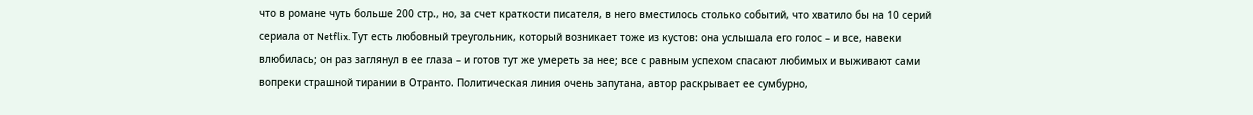что в романе чуть больше 200 стр., но, за счет краткости писателя, в него вместилось столько событий, что хватило бы на 10 серий сериала от Netflix. Тут есть любовный треугольник, который возникает тоже из кустов: она услышала его голос – и все, навеки влюбилась; он раз заглянул в ее глаза – и готов тут же умереть за нее; все с равным успехом спасают любимых и выживают сами вопреки страшной тирании в Отранто. Политическая линия очень запутана, автор раскрывает ее сумбурно,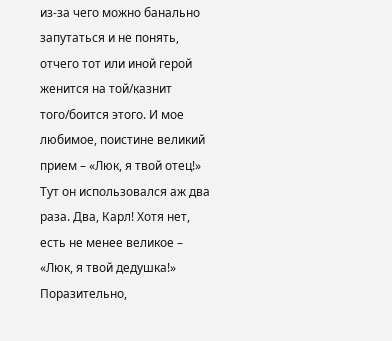из-за чего можно банально запутаться и не понять, отчего тот или иной герой женится на той/казнит того/боится этого. И мое любимое, поистине великий прием – «Люк, я твой отец!» Тут он использовался аж два раза. Два, Карл! Хотя нет, есть не менее великое – «Люк, я твой дедушка!» Поразительно,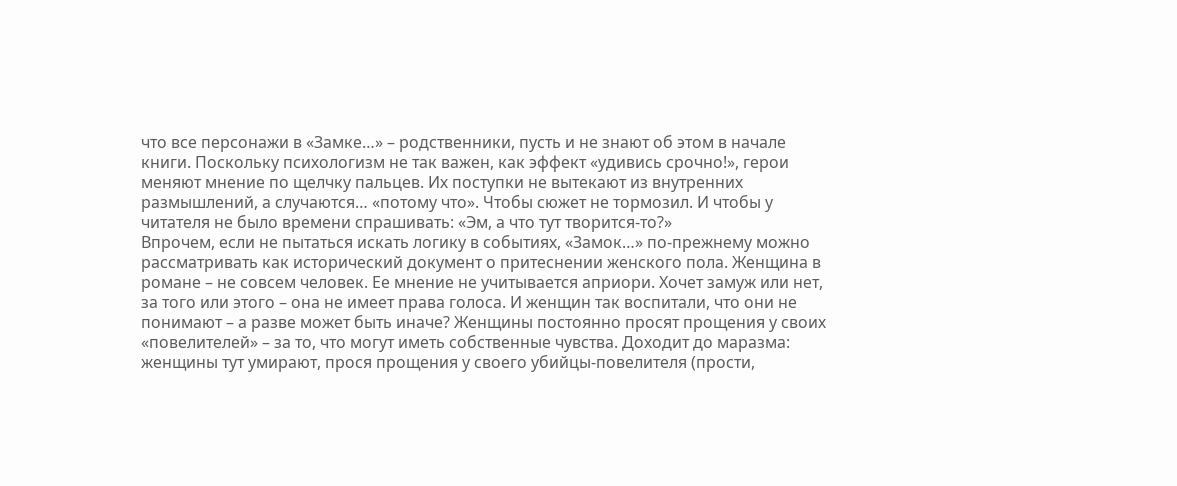что все персонажи в «Замке…» – родственники, пусть и не знают об этом в начале книги. Поскольку психологизм не так важен, как эффект «удивись срочно!», герои меняют мнение по щелчку пальцев. Их поступки не вытекают из внутренних размышлений, а случаются… «потому что». Чтобы сюжет не тормозил. И чтобы у читателя не было времени спрашивать: «Эм, а что тут творится-то?»
Впрочем, если не пытаться искать логику в событиях, «Замок…» по-прежнему можно рассматривать как исторический документ о притеснении женского пола. Женщина в романе – не совсем человек. Ее мнение не учитывается априори. Хочет замуж или нет, за того или этого – она не имеет права голоса. И женщин так воспитали, что они не понимают – а разве может быть иначе? Женщины постоянно просят прощения у своих «повелителей» – за то, что могут иметь собственные чувства. Доходит до маразма: женщины тут умирают, прося прощения у своего убийцы-повелителя (прости,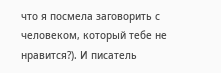что я посмела заговорить с человеком, который тебе не нравится?). И писатель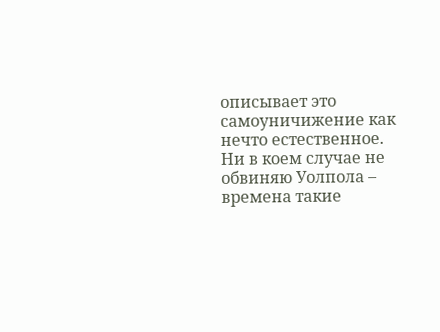описывает это самоуничижение как нечто естественное. Ни в коем случае не обвиняю Уолпола – времена такие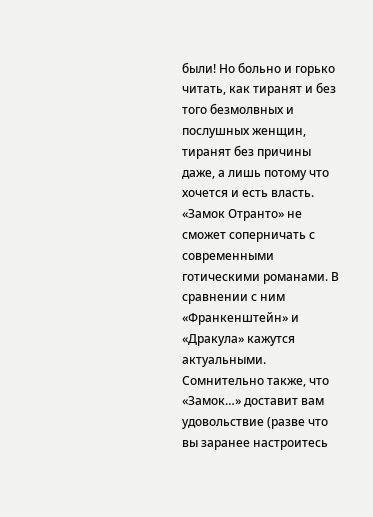были! Но больно и горько читать, как тиранят и без того безмолвных и послушных женщин, тиранят без причины даже, а лишь потому что хочется и есть власть.
«Замок Отранто» не сможет соперничать с современными готическими романами. В сравнении с ним «Франкенштейн» и «Дракула» кажутся актуальными. Сомнительно также, что «Замок…» доставит вам удовольствие (разве что вы заранее настроитесь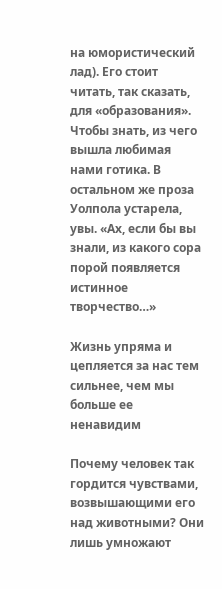на юмористический лад). Его стоит читать, так сказать, для «образования». Чтобы знать, из чего вышла любимая нами готика. В остальном же проза Уолпола устарела, увы. «Ах, если бы вы знали, из какого сора порой появляется истинное творчество…»

Жизнь упряма и цепляется за нас тем сильнее, чем мы больше ее ненавидим

Почему человек так гордится чувствами, возвышающими его над животными? Они лишь умножают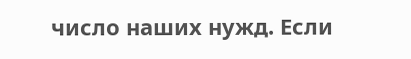число наших нужд. Если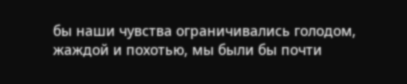бы наши чувства ограничивались голодом, жаждой и похотью, мы были бы почти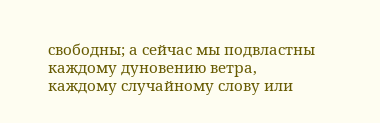свободны; а сейчас мы подвластны каждому дуновению ветра, каждому случайному слову или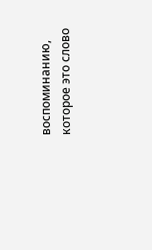воспоминанию, которое это слово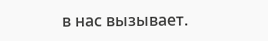в нас вызывает.